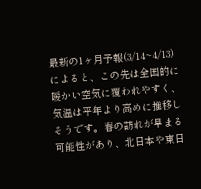最新の1ヶ月予報(3/14~4/13)によると、この先は全国的に暖かい空気に覆われやすく、気温は平年より高めに推移しそうです。春の訪れが早まる可能性があり、北日本や東日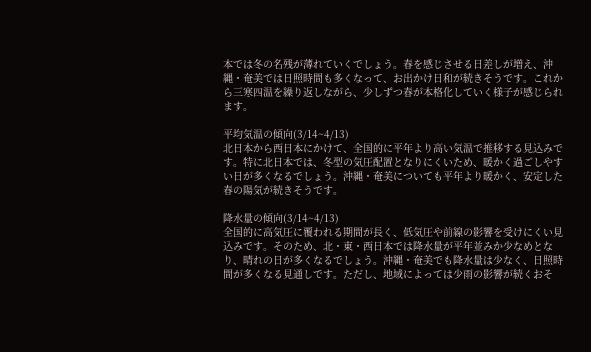本では冬の名残が薄れていくでしょう。春を感じさせる日差しが増え、沖縄・奄美では日照時間も多くなって、お出かけ日和が続きそうです。これから三寒四温を繰り返しながら、少しずつ春が本格化していく様子が感じられます。

平均気温の傾向(3/14~4/13)
北日本から西日本にかけて、全国的に平年より高い気温で推移する見込みです。特に北日本では、冬型の気圧配置となりにくいため、暖かく過ごしやすい日が多くなるでしょう。沖縄・奄美についても平年より暖かく、安定した春の陽気が続きそうです。

降水量の傾向(3/14~4/13)
全国的に高気圧に覆われる期間が長く、低気圧や前線の影響を受けにくい見込みです。そのため、北・東・西日本では降水量が平年並みか少なめとなり、晴れの日が多くなるでしょう。沖縄・奄美でも降水量は少なく、日照時間が多くなる見通しです。ただし、地域によっては少雨の影響が続くおそ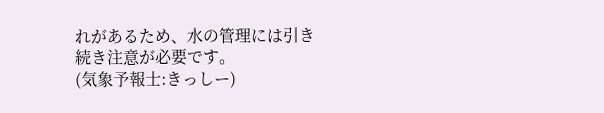れがあるため、水の管理には引き続き注意が必要です。
(気象予報士:きっしー)